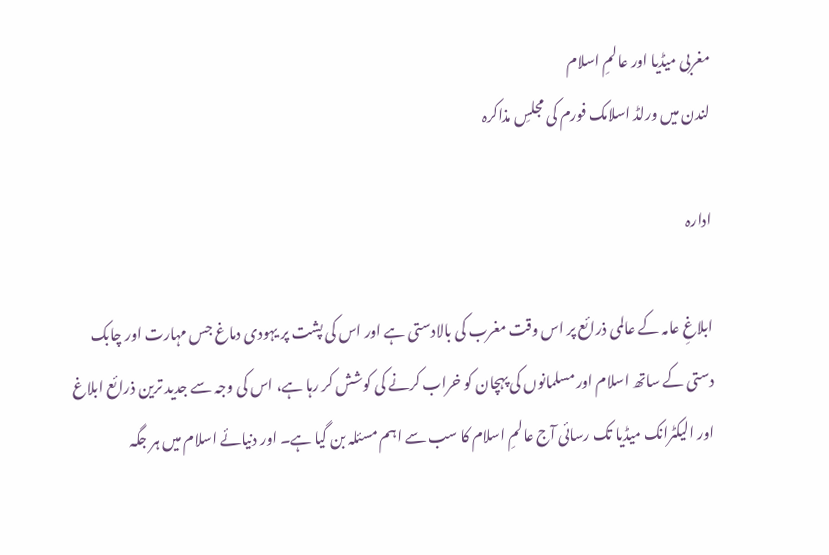مغربی میڈیا اور عالمِ اسلام
لندن میں ورلڈ اسلامک فورم کی مجلسِ مذاکرہ

ادارہ

ابلاغِ عامہ کے عالمی ذرائع پر اس وقت مغرب کی بالادستی ہے اور اس کی پشت پر یہودی دماغ جس مہارت اور چابک دستی کے ساتھ اسلام اور مسلمانوں کی پہچان کو خراب کرنے کی کوشش کر رہا ہے، اس کی وجہ سے جدید ترین ذرائع ابلاغ اور الیکٹرانک میڈیا تک رسائی آج عالمِ اسلام کا سب سے اہم مسئلہ بن گیا ہے۔ اور دنیائے اسلام میں ہر جگہ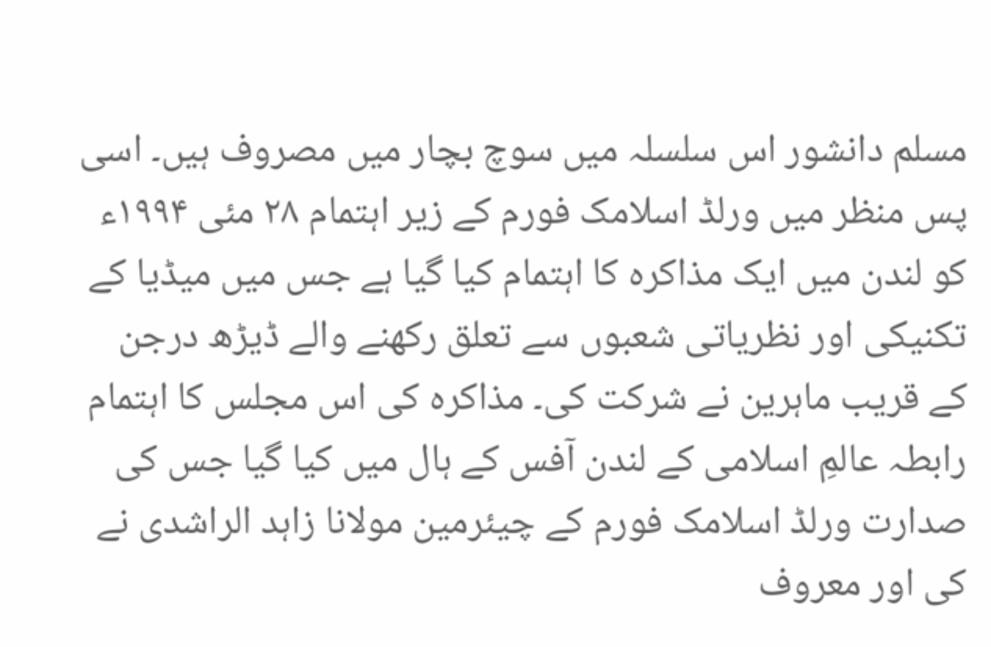مسلم دانشور اس سلسلہ میں سوچ بچار میں مصروف ہیں۔ اسی پس منظر میں ورلڈ اسلامک فورم کے زیر اہتمام ۲۸ مئی ۱۹۹۴ء کو لندن میں ایک مذاکرہ کا اہتمام کیا گیا ہے جس میں میڈیا کے تکنیکی اور نظریاتی شعبوں سے تعلق رکھنے والے ڈیڑھ درجن کے قریب ماہرین نے شرکت کی۔ مذاکرہ کی اس مجلس کا اہتمام رابطہ عالمِ اسلامی کے لندن آفس کے ہال میں کیا گیا جس کی صدارت ورلڈ اسلامک فورم کے چیئرمین مولانا زاہد الراشدی نے کی اور معروف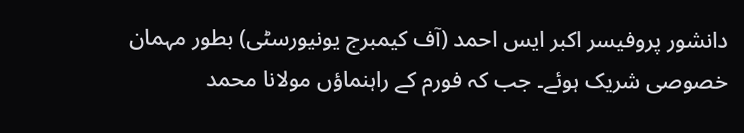دانشور پروفیسر اکبر ایس احمد (آف کیمبرج یونیورسٹی) بطور مہمان خصوصی شریک ہوئے۔ جب کہ فورم کے راہنماؤں مولانا محمد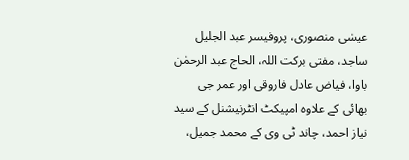عیسٰی منصوری، پروفیسر عبد الجلیل ساجد، مفتی برکت اللہ، الحاج عبد الرحمٰن باوا، فیاض عادل فاروقی اور عمر جی بھائی کے علاوہ امپیکٹ انٹرنیشنل کے سید نیاز احمد، چاند ٹی وی کے محمد جمیل،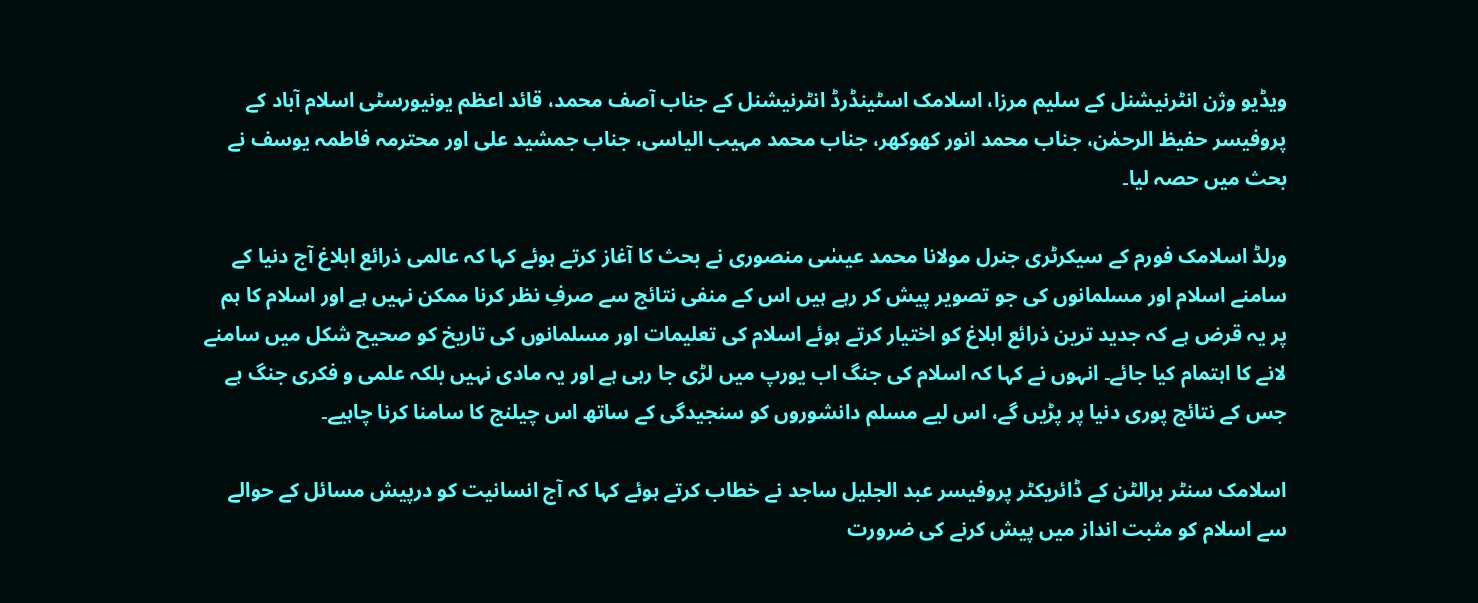ویڈیو وژن انٹرنیشنل کے سلیم مرزا، اسلامک اسٹینڈرڈ انٹرنیشنل کے جناب آصف محمد، قائد اعظم یونیورسٹی اسلام آباد کے پروفیسر حفیظ الرحمٰن، جناب محمد انور کھوکھر، جناب محمد مہیب الیاسی، جناب جمشید علی اور محترمہ فاطمہ یوسف نے بحث میں حصہ لیا۔

ورلڈ اسلامک فورم کے سیکرٹری جنرل مولانا محمد عیسٰی منصوری نے بحث کا آغاز کرتے ہوئے کہا کہ عالمی ذرائع ابلاغ آج دنیا کے سامنے اسلام اور مسلمانوں کی جو تصویر پیش کر رہے ہیں اس کے منفی نتائج سے صرفِ نظر کرنا ممکن نہیں ہے اور اسلام کا ہم پر یہ قرض ہے کہ جدید ترین ذرائع ابلاغ کو اختیار کرتے ہوئے اسلام کی تعلیمات اور مسلمانوں کی تاریخ کو صحیح شکل میں سامنے لانے کا اہتمام کیا جائے۔ انہوں نے کہا کہ اسلام کی جنگ اب یورپ میں لڑی جا رہی ہے اور یہ مادی نہیں بلکہ علمی و فکری جنگ ہے جس کے نتائج پوری دنیا پر پڑیں گے، اس لیے مسلم دانشوروں کو سنجیدگی کے ساتھ اس چیلنج کا سامنا کرنا چاہیے۔

اسلامک سنٹر برالٹن کے ڈائریکٹر پروفیسر عبد الجلیل ساجد نے خطاب کرتے ہوئے کہا کہ آج انسانیت کو درپیش مسائل کے حوالے سے اسلام کو مثبت انداز میں پیش کرنے کی ضرورت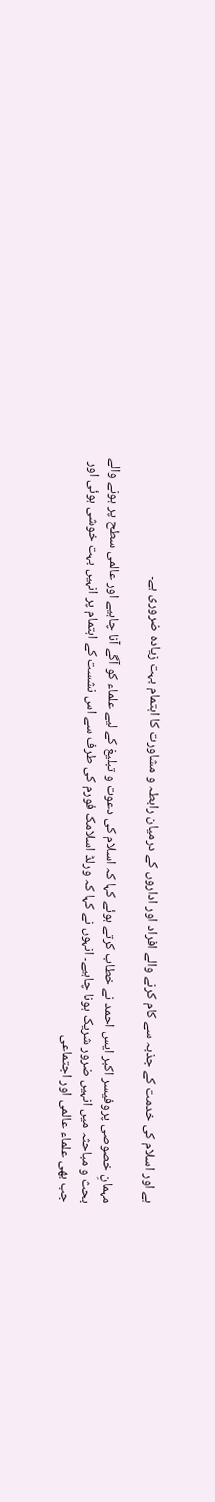ہے اور اسلام کی خدمت کے جذبہ سے کام کرنے والے افراد اور اداروں کے درمیان رابطہ و مشاورت کا اہتمام بہت زیادہ ضروری ہے۔

مہمانِ خصوصی پروفیسر اکبر ایس احمد نے خطاب کرتے ہوئے کہا کہ اسلام کی دعوت و تبلیغ کے لیے علماء کو آگے آنا چاہیے اور عالمی سطح پر ہونے والے بحث و مباحثہ میں انہیں ضرور شریک ہونا چاہیے۔ انہوں نے کہا کہ ورلڈ اسلامک فورم کی طرف سے اس نشست کے اہتمام پر انہیں بہت خوشی ہوئی اور جب بھی علماء عالمی اور اجتماعی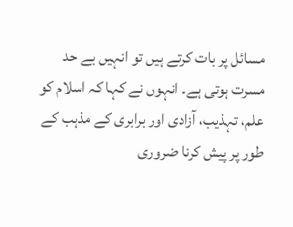مسائل پر بات کرتے ہیں تو انہیں بے حد مسرت ہوتی ہے۔ انہوں نے کہا کہ اسلام کو علم، تہذیب، آزادی اور برابری کے مذہب کے طور پر پیش کرنا ضروری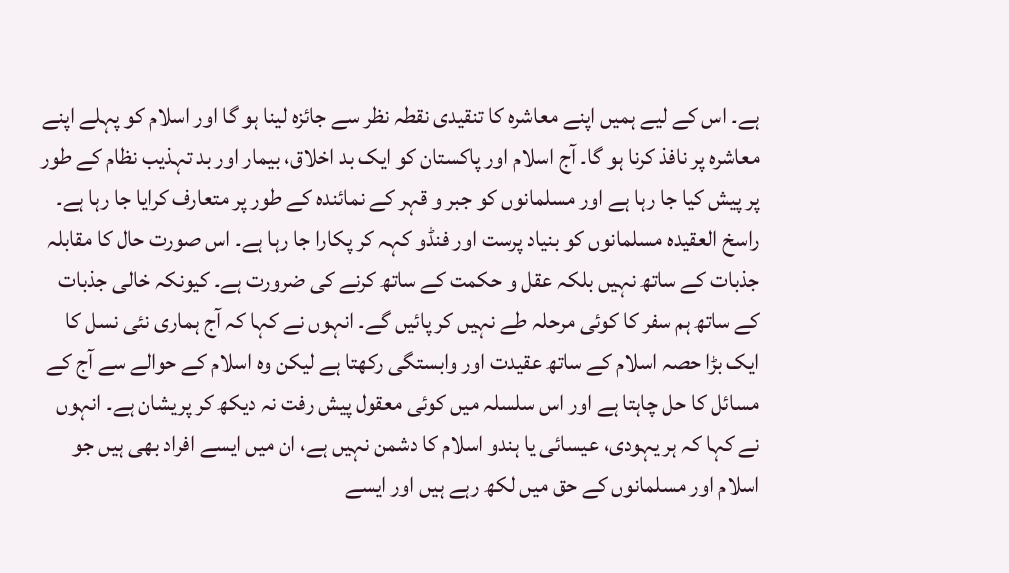ہے۔ اس کے لیے ہمیں اپنے معاشرہ کا تنقیدی نقطہ نظر سے جائزہ لینا ہو گا اور اسلام کو پہلے اپنے معاشرہ پر نافذ کرنا ہو گا۔ آج اسلام اور پاکستان کو ایک بد اخلاق، بیمار اور بد تہذیب نظام کے طور پر پیش کیا جا رہا ہے اور مسلمانوں کو جبر و قہر کے نمائندہ کے طور پر متعارف کرایا جا رہا ہے۔ راسخ العقیدہ مسلمانوں کو بنیاد پرست اور فنڈو کہہ کر پکارا جا رہا ہے۔ اس صورت حال کا مقابلہ جذبات کے ساتھ نہیں بلکہ عقل و حکمت کے ساتھ کرنے کی ضرورت ہے۔ کیونکہ خالی جذبات کے ساتھ ہم سفر کا کوئی مرحلہ طے نہیں کر پائیں گے۔ انہوں نے کہا کہ آج ہماری نئی نسل کا ایک بڑا حصہ اسلام کے ساتھ عقیدت اور وابستگی رکھتا ہے لیکن وہ اسلام کے حوالے سے آج کے مسائل کا حل چاہتا ہے اور اس سلسلہ میں کوئی معقول پیش رفت نہ دیکھ کر پریشان ہے۔ انہوں نے کہا کہ ہر یہودی، عیسائی یا ہندو اسلام کا دشمن نہیں ہے، ان میں ایسے افراد بھی ہیں جو اسلام اور مسلمانوں کے حق میں لکھ رہے ہیں اور ایسے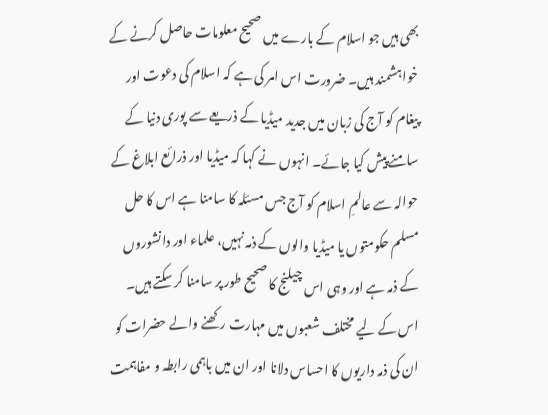بھی ہیں جو اسلام کے بارے میں صحیح معلومات حاصل کرنے کے خواہشمند ہیں۔ ضرورت اس امر کی ہے کہ اسلام کی دعوت اور پیغام کو آج کی زبان میں جدید میڈیا کے ذریعے سے پوری دنیا کے سامنے پیش کیا جائے۔ انہوں نے کہا کہ میڈیا اور ذرائع ابلاغ کے حوالہ سے عالمِ اسلام کو آج جس مسئلہ کا سامنا ہے اس کا حل مسلم حکومتوں یا میڈیا والوں کے ذمہ نہیں، علماء اور دانشوروں کے ذمہ ہے اور وہی اس چیلنج کا صحیح طور پر سامنا کر سکتے ہیں۔ اس کے لیے مختلف شعبوں میں مہارت رکھنے والے حضرات کو ان کی ذمہ داریوں کا احساس دلانا اور ان میں باہمی رابطہ و مفاہمت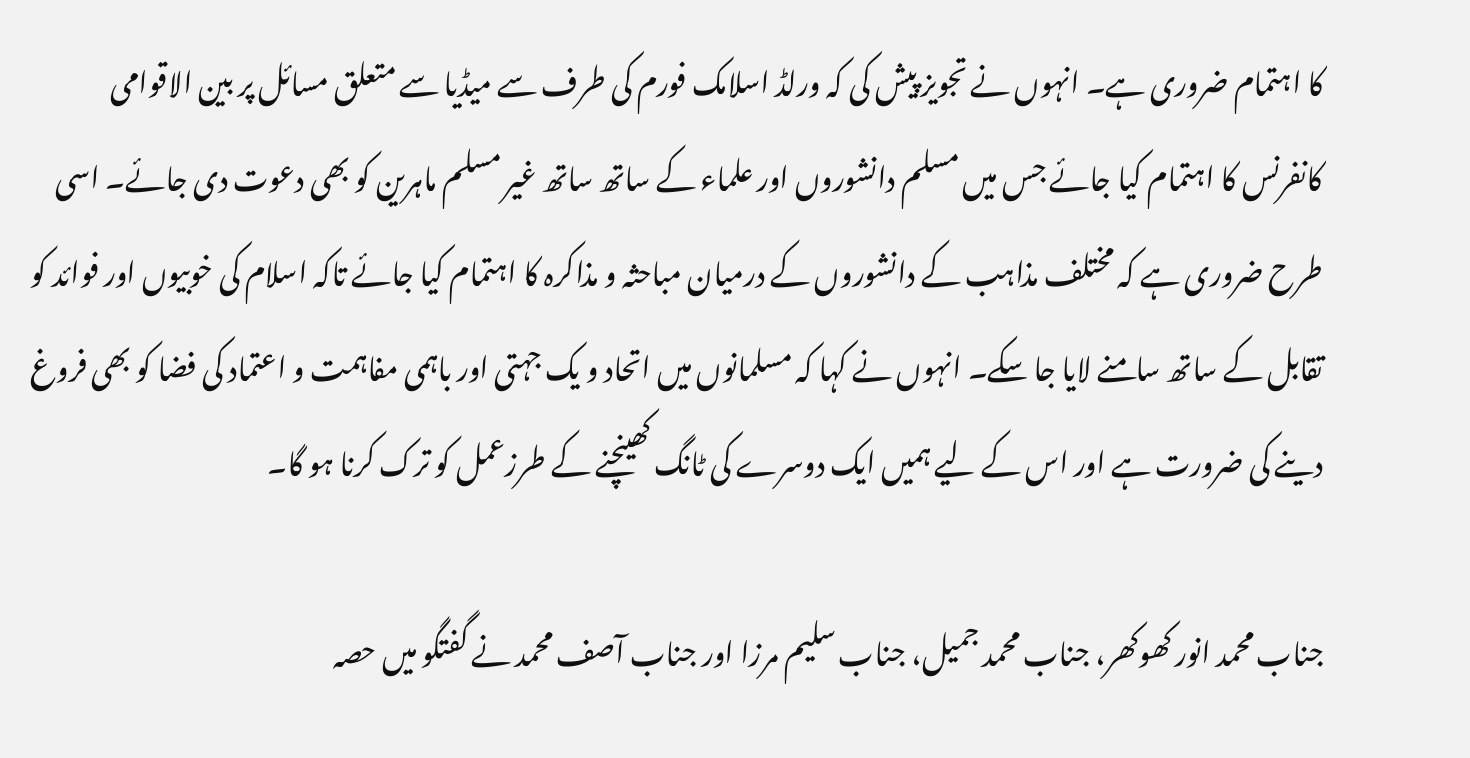کا اہتمام ضروری ہے۔ انہوں نے تجویز پیش کی کہ ورلڈ اسلامک فورم کی طرف سے میڈیا سے متعلق مسائل پر بین الاقوامی کانفرنس کا اہتمام کیا جائے جس میں مسلم دانشوروں اور علماء کے ساتھ ساتھ غیر مسلم ماہرین کو بھی دعوت دی جائے۔ اسی طرح ضروری ہے کہ مختلف مذاہب کے دانشوروں کے درمیان مباحثہ و مذاکرہ کا اہتمام کیا جائے تاکہ اسلام کی خوبیوں اور فوائد کو تقابل کے ساتھ سامنے لایا جا سکے۔ انہوں نے کہا کہ مسلمانوں میں اتحاد و یک جہتی اور باہمی مفاہمت و اعتماد کی فضا کو بھی فروغ دینے کی ضرورت ہے اور اس کے لیے ہمیں ایک دوسرے کی ٹانگ کھینچنے کے طرزعمل کو ترک کرنا ہو گا۔

جناب محمد انور کھوکھر، جناب محمد جمیل، جناب سلیم مرزا اور جناب آصف محمد نے گفتگو میں حصہ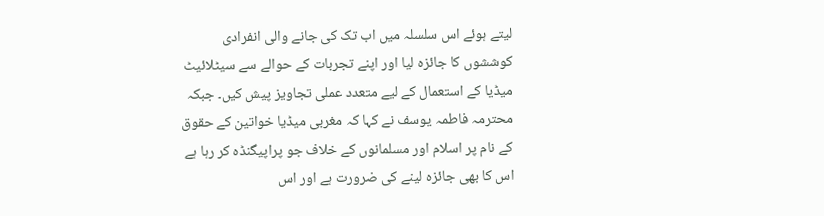لیتے ہوئے اس سلسلہ میں اب تک کی جانے والی انفرادی کوششوں کا جائزہ لیا اور اپنے تجربات کے حوالے سے سیٹلائیٹ میڈیا کے استعمال کے لیے متعدد عملی تجاویز پیش کیں۔ جبکہ محترمہ فاطمہ یوسف نے کہا کہ مغربی میڈیا خواتین کے حقوق کے نام پر اسلام اور مسلمانوں کے خلاف جو پراپیگنڈہ کر رہا ہے اس کا بھی جائزہ لینے کی ضرورت ہے اور اس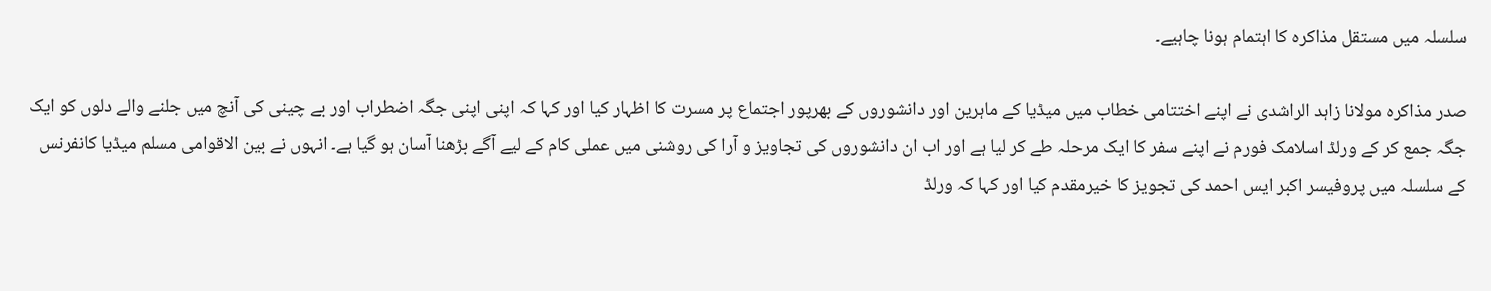سلسلہ میں مستقل مذاکرہ کا اہتمام ہونا چاہیے۔

صدر مذاکرہ مولانا زاہد الراشدی نے اپنے اختتامی خطاب میں میڈیا کے ماہرین اور دانشوروں کے بھرپور اجتماع پر مسرت کا اظہار کیا اور کہا کہ اپنی اپنی جگہ اضطراب اور بے چینی کی آنچ میں جلنے والے دلوں کو ایک جگہ جمع کر کے ورلڈ اسلامک فورم نے اپنے سفر کا ایک مرحلہ طے کر لیا ہے اور اب ان دانشوروں کی تجاویز و آرا کی روشنی میں عملی کام کے لیے آگے بڑھنا آسان ہو گیا ہے۔ انہوں نے بین الاقوامی مسلم میڈیا کانفرنس کے سلسلہ میں پروفیسر اکبر ایس احمد کی تجویز کا خیرمقدم کیا اور کہا کہ ورلڈ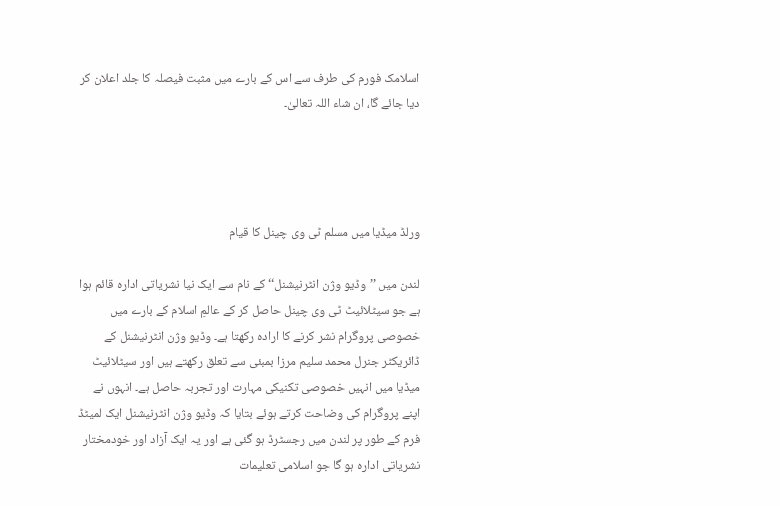اسلامک فورم کی طرف سے اس کے بارے میں مثبت فیصلہ کا جلد اعلان کر دیا جائے گا، ان شاء اللہ تعالیٰ۔




ورلڈ میڈیا میں مسلم ٹی وی چینل کا قیام

لندن میں ’’وڈیو وژن انٹرنیشنل‘‘ کے نام سے ایک نیا نشریاتی ادارہ قائم ہوا ہے جو سیٹلائیٹ ٹی وی چینل حاصل کر کے عالمِ اسلام کے بارے میں خصوصی پروگرام نشر کرنے کا ارادہ رکھتا ہے۔ وڈیو وژن انٹرنیشنل کے ڈائریکٹر جنرل محمد سلیم مرزا بمبئی سے تعلق رکھتے ہیں اور سیٹلائیٹ میڈیا میں انہیں خصوصی تکنیکی مہارت اور تجربہ حاصل ہے۔ انہوں نے اپنے پروگرام کی وضاحت کرتے ہوئے بتایا کہ وڈیو وژن انٹرنیشنل ایک لمیٹڈ فرم کے طور پر لندن میں رجسٹرڈ ہو گئی ہے اور یہ ایک آزاد اور خودمختار نشریاتی ادارہ ہو گا جو اسلامی تعلیمات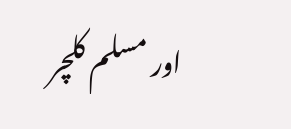اور مسلم کلچر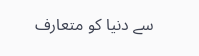سے دنیا کو متعارف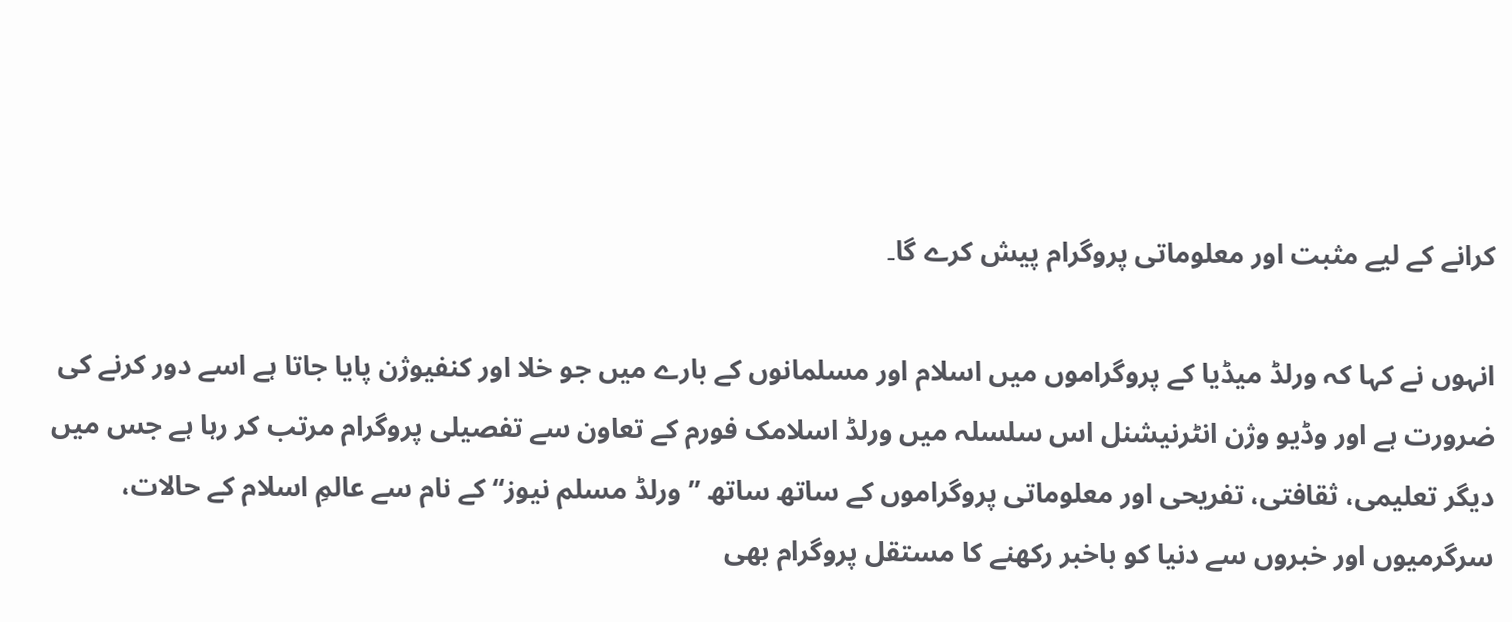کرانے کے لیے مثبت اور معلوماتی پروگرام پیش کرے گا۔

انہوں نے کہا کہ ورلڈ میڈیا کے پروگراموں میں اسلام اور مسلمانوں کے بارے میں جو خلا اور کنفیوژن پایا جاتا ہے اسے دور کرنے کی ضرورت ہے اور وڈیو وژن انٹرنیشنل اس سلسلہ میں ورلڈ اسلامک فورم کے تعاون سے تفصیلی پروگرام مرتب کر رہا ہے جس میں دیگر تعلیمی، ثقافتی، تفریحی اور معلوماتی پروگراموں کے ساتھ ساتھ ’’ورلڈ مسلم نیوز‘‘ کے نام سے عالمِ اسلام کے حالات، سرگرمیوں اور خبروں سے دنیا کو باخبر رکھنے کا مستقل پروگرام بھی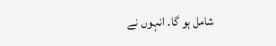شامل ہو گا۔ انہوں نے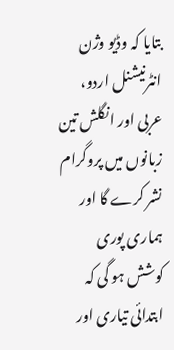بتایا کہ وڈیو وژن انٹرنیشنل اردو، عربی اور انگلش تین زبانوں میں پروگرام نشر کرے گا اور ہماری پوری کوشش ہو گی کہ ابتدائی تیاری اور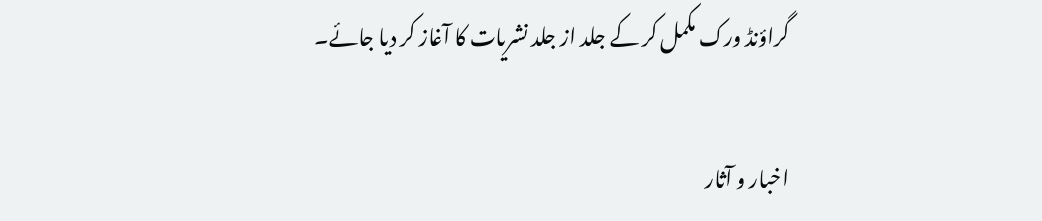گراؤنڈ ورک مکمل کر کے جلد از جلد نشریات کا آغاز کر دیا جائے۔

اخبار و آثار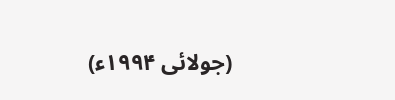(جولائی ۱۹۹۴ء)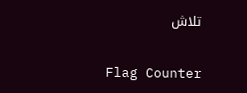تلاش

Flag Counter